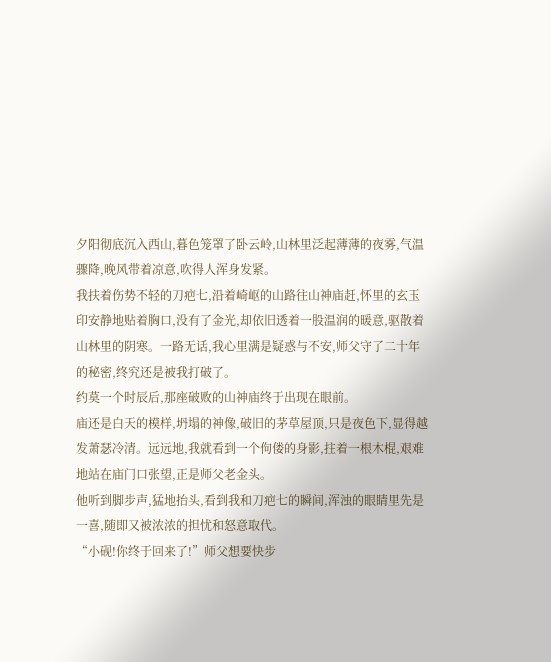夕阳彻底沉入西山,暮色笼罩了卧云岭,山林里泛起薄薄的夜雾,气温骤降,晚风带着凉意,吹得人浑身发紧。
我扶着伤势不轻的刀疤七,沿着崎岖的山路往山神庙赶,怀里的玄玉印安静地贴着胸口,没有了金光,却依旧透着一股温润的暖意,驱散着山林里的阴寒。一路无话,我心里满是疑惑与不安,师父守了二十年的秘密,终究还是被我打破了。
约莫一个时辰后,那座破败的山神庙终于出现在眼前。
庙还是白天的模样,坍塌的神像,破旧的茅草屋顶,只是夜色下,显得越发萧瑟冷清。远远地,我就看到一个佝偻的身影,拄着一根木棍,艰难地站在庙门口张望,正是师父老金头。
他听到脚步声,猛地抬头,看到我和刀疤七的瞬间,浑浊的眼睛里先是一喜,随即又被浓浓的担忧和怒意取代。
“小砚!你终于回来了!”师父想要快步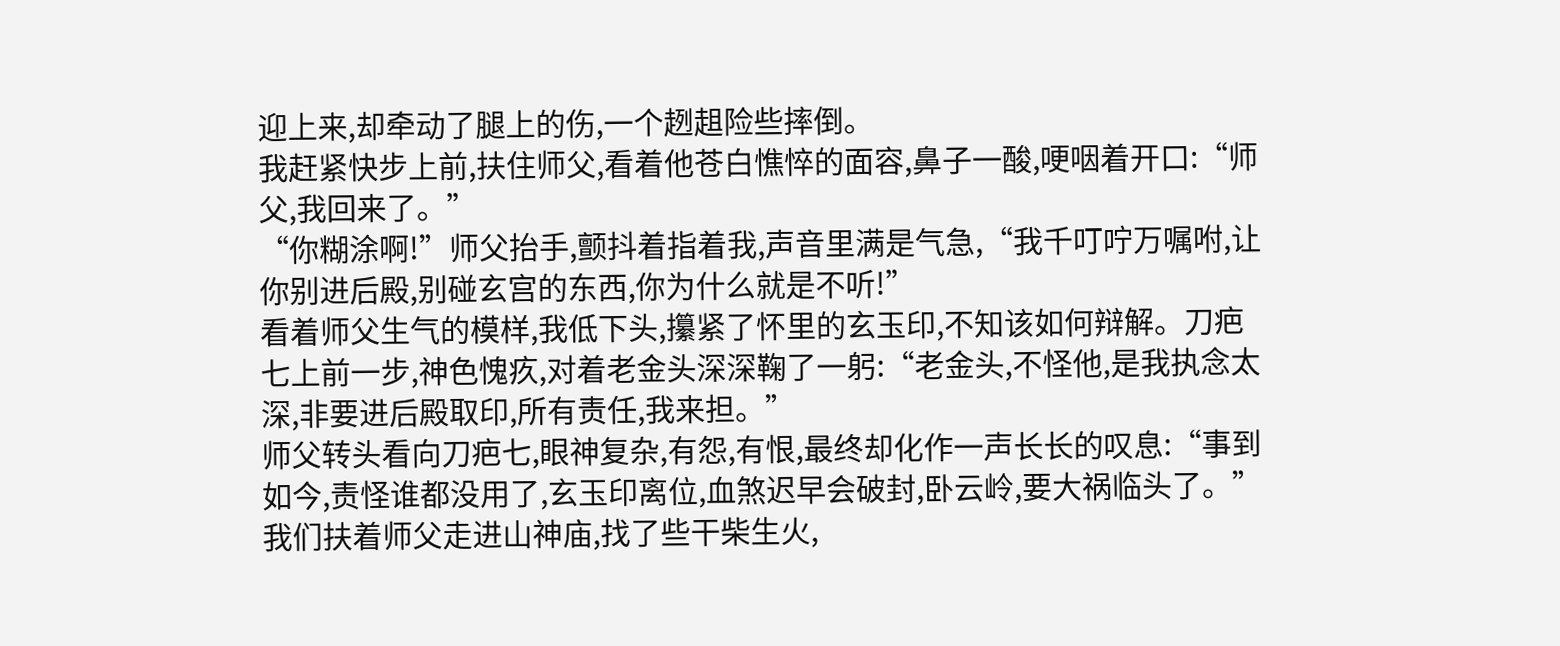迎上来,却牵动了腿上的伤,一个趔趄险些摔倒。
我赶紧快步上前,扶住师父,看着他苍白憔悴的面容,鼻子一酸,哽咽着开口:“师父,我回来了。”
“你糊涂啊!”师父抬手,颤抖着指着我,声音里满是气急,“我千叮咛万嘱咐,让你别进后殿,别碰玄宫的东西,你为什么就是不听!”
看着师父生气的模样,我低下头,攥紧了怀里的玄玉印,不知该如何辩解。刀疤七上前一步,神色愧疚,对着老金头深深鞠了一躬:“老金头,不怪他,是我执念太深,非要进后殿取印,所有责任,我来担。”
师父转头看向刀疤七,眼神复杂,有怨,有恨,最终却化作一声长长的叹息:“事到如今,责怪谁都没用了,玄玉印离位,血煞迟早会破封,卧云岭,要大祸临头了。”
我们扶着师父走进山神庙,找了些干柴生火,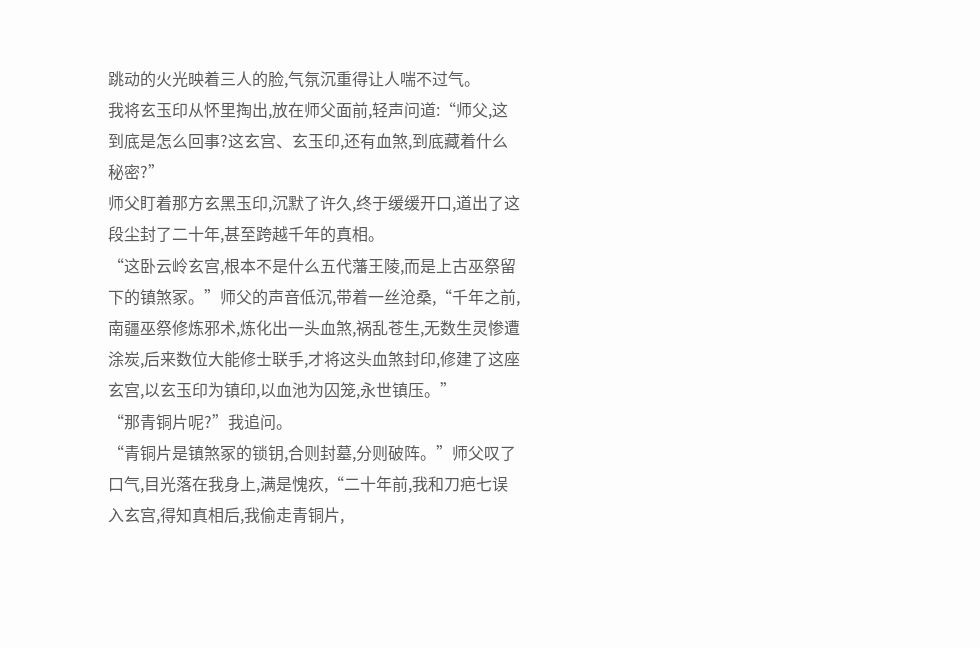跳动的火光映着三人的脸,气氛沉重得让人喘不过气。
我将玄玉印从怀里掏出,放在师父面前,轻声问道:“师父,这到底是怎么回事?这玄宫、玄玉印,还有血煞,到底藏着什么秘密?”
师父盯着那方玄黑玉印,沉默了许久,终于缓缓开口,道出了这段尘封了二十年,甚至跨越千年的真相。
“这卧云岭玄宫,根本不是什么五代藩王陵,而是上古巫祭留下的镇煞冢。”师父的声音低沉,带着一丝沧桑,“千年之前,南疆巫祭修炼邪术,炼化出一头血煞,祸乱苍生,无数生灵惨遭涂炭,后来数位大能修士联手,才将这头血煞封印,修建了这座玄宫,以玄玉印为镇印,以血池为囚笼,永世镇压。”
“那青铜片呢?”我追问。
“青铜片是镇煞冢的锁钥,合则封墓,分则破阵。”师父叹了口气,目光落在我身上,满是愧疚,“二十年前,我和刀疤七误入玄宫,得知真相后,我偷走青铜片,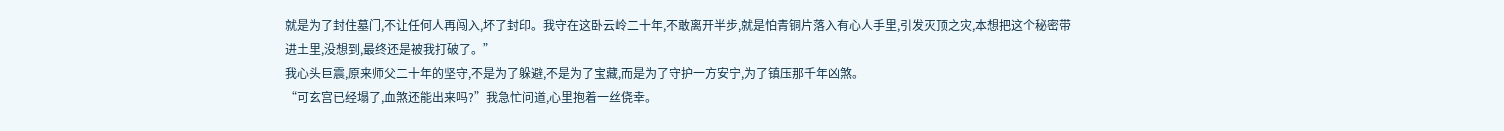就是为了封住墓门,不让任何人再闯入,坏了封印。我守在这卧云岭二十年,不敢离开半步,就是怕青铜片落入有心人手里,引发灭顶之灾,本想把这个秘密带进土里,没想到,最终还是被我打破了。”
我心头巨震,原来师父二十年的坚守,不是为了躲避,不是为了宝藏,而是为了守护一方安宁,为了镇压那千年凶煞。
“可玄宫已经塌了,血煞还能出来吗?”我急忙问道,心里抱着一丝侥幸。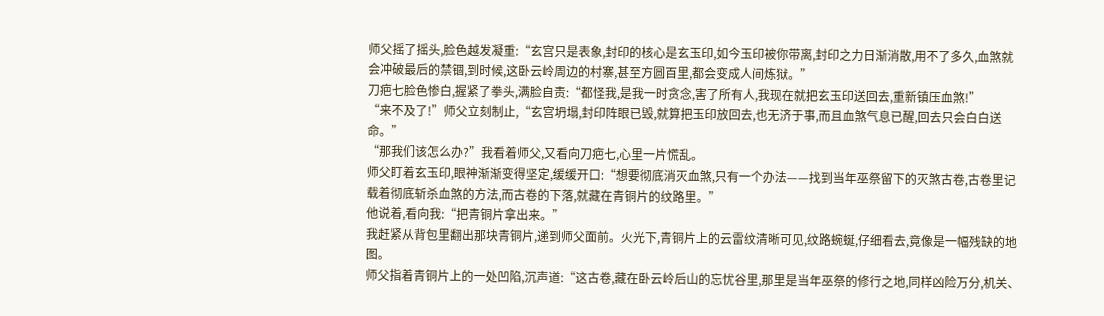师父摇了摇头,脸色越发凝重:“玄宫只是表象,封印的核心是玄玉印,如今玉印被你带离,封印之力日渐消散,用不了多久,血煞就会冲破最后的禁锢,到时候,这卧云岭周边的村寨,甚至方圆百里,都会变成人间炼狱。”
刀疤七脸色惨白,握紧了拳头,满脸自责:“都怪我,是我一时贪念,害了所有人,我现在就把玄玉印送回去,重新镇压血煞!”
“来不及了!”师父立刻制止,“玄宫坍塌,封印阵眼已毁,就算把玉印放回去,也无济于事,而且血煞气息已醒,回去只会白白送命。”
“那我们该怎么办?”我看着师父,又看向刀疤七,心里一片慌乱。
师父盯着玄玉印,眼神渐渐变得坚定,缓缓开口:“想要彻底消灭血煞,只有一个办法——找到当年巫祭留下的灭煞古卷,古卷里记载着彻底斩杀血煞的方法,而古卷的下落,就藏在青铜片的纹路里。”
他说着,看向我:“把青铜片拿出来。”
我赶紧从背包里翻出那块青铜片,递到师父面前。火光下,青铜片上的云雷纹清晰可见,纹路蜿蜒,仔细看去,竟像是一幅残缺的地图。
师父指着青铜片上的一处凹陷,沉声道:“这古卷,藏在卧云岭后山的忘忧谷里,那里是当年巫祭的修行之地,同样凶险万分,机关、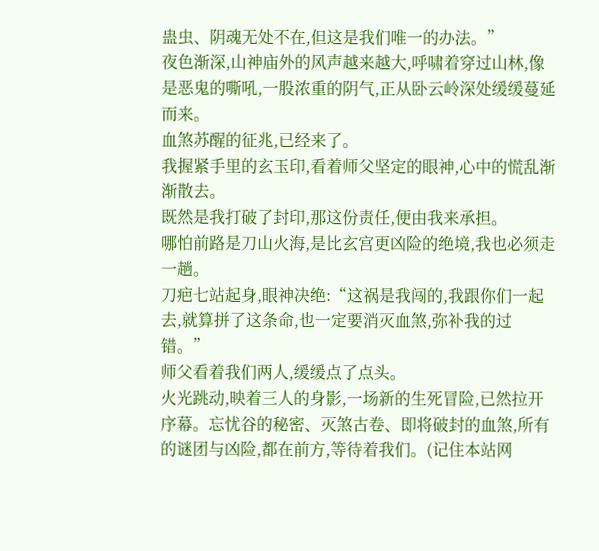蛊虫、阴魂无处不在,但这是我们唯一的办法。”
夜色渐深,山神庙外的风声越来越大,呼啸着穿过山林,像是恶鬼的嘶吼,一股浓重的阴气,正从卧云岭深处缓缓蔓延而来。
血煞苏醒的征兆,已经来了。
我握紧手里的玄玉印,看着师父坚定的眼神,心中的慌乱渐渐散去。
既然是我打破了封印,那这份责任,便由我来承担。
哪怕前路是刀山火海,是比玄宫更凶险的绝境,我也必须走一趟。
刀疤七站起身,眼神决绝:“这祸是我闯的,我跟你们一起去,就算拼了这条命,也一定要消灭血煞,弥补我的过错。”
师父看着我们两人,缓缓点了点头。
火光跳动,映着三人的身影,一场新的生死冒险,已然拉开序幕。忘忧谷的秘密、灭煞古卷、即将破封的血煞,所有的谜团与凶险,都在前方,等待着我们。(记住本站网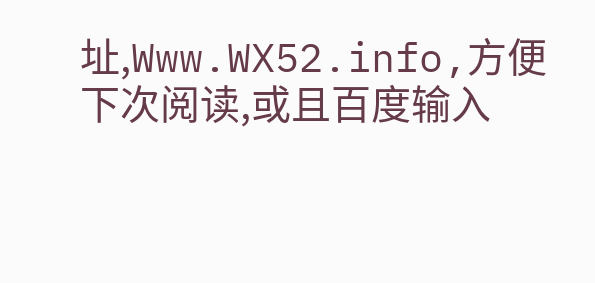址,Www.WX52.info,方便下次阅读,或且百度输入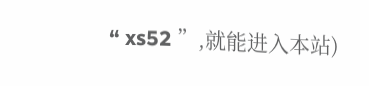“ xs52 ”,就能进入本站)